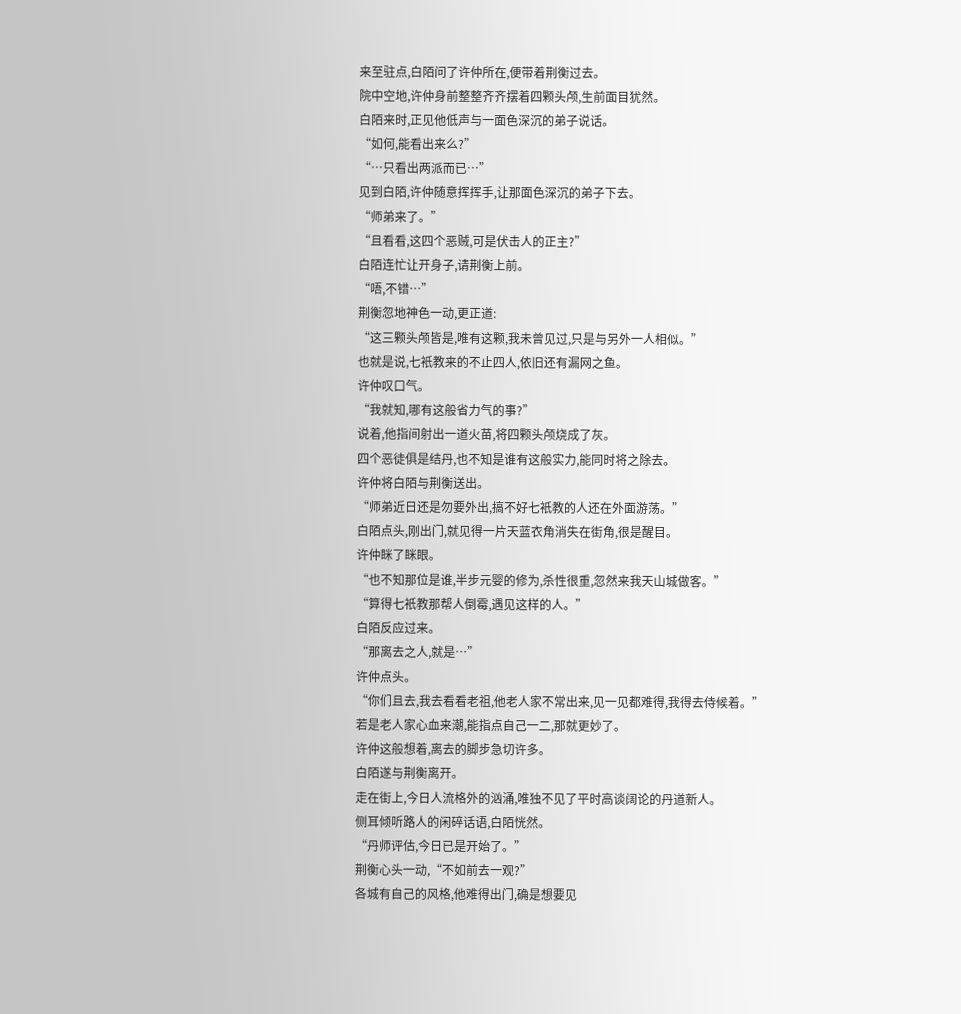来至驻点,白陌问了许仲所在,便带着荆衡过去。
院中空地,许仲身前整整齐齐摆着四颗头颅,生前面目犹然。
白陌来时,正见他低声与一面色深沉的弟子说话。
“如何,能看出来么?”
“…只看出两派而已…”
见到白陌,许仲随意挥挥手,让那面色深沉的弟子下去。
“师弟来了。”
“且看看,这四个恶贼,可是伏击人的正主?”
白陌连忙让开身子,请荆衡上前。
“唔,不错…”
荆衡忽地神色一动,更正道:
“这三颗头颅皆是,唯有这颗,我未曾见过,只是与另外一人相似。”
也就是说,七衹教来的不止四人,依旧还有漏网之鱼。
许仲叹口气。
“我就知,哪有这般省力气的事?”
说着,他指间射出一道火苗,将四颗头颅烧成了灰。
四个恶徒俱是结丹,也不知是谁有这般实力,能同时将之除去。
许仲将白陌与荆衡送出。
“师弟近日还是勿要外出,搞不好七衹教的人还在外面游荡。”
白陌点头,刚出门,就见得一片天蓝衣角消失在街角,很是醒目。
许仲眯了眯眼。
“也不知那位是谁,半步元婴的修为,杀性很重,忽然来我天山城做客。”
“算得七衹教那帮人倒霉,遇见这样的人。”
白陌反应过来。
“那离去之人,就是…”
许仲点头。
“你们且去,我去看看老祖,他老人家不常出来,见一见都难得,我得去侍候着。”
若是老人家心血来潮,能指点自己一二,那就更妙了。
许仲这般想着,离去的脚步急切许多。
白陌遂与荆衡离开。
走在街上,今日人流格外的汹涌,唯独不见了平时高谈阔论的丹道新人。
侧耳倾听路人的闲碎话语,白陌恍然。
“丹师评估,今日已是开始了。”
荆衡心头一动,“不如前去一观?”
各城有自己的风格,他难得出门,确是想要见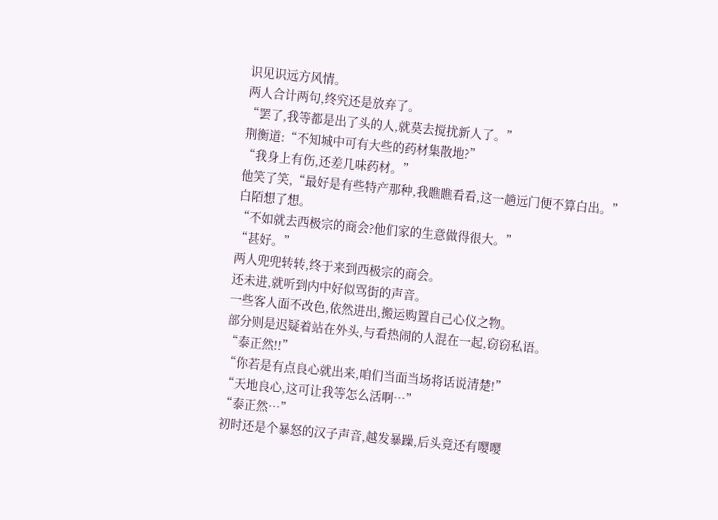识见识远方风情。
两人合计两句,终究还是放弃了。
“罢了,我等都是出了头的人,就莫去搅扰新人了。”
荆衡道:“不知城中可有大些的药材集散地?”
“我身上有伤,还差几味药材。”
他笑了笑,“最好是有些特产那种,我瞧瞧看看,这一趟远门便不算白出。”
白陌想了想。
“不如就去西极宗的商会?他们家的生意做得很大。”
“甚好。”
两人兜兜转转,终于来到西极宗的商会。
还未进,就听到内中好似骂街的声音。
一些客人面不改色,依然进出,搬运购置自己心仪之物。
部分则是迟疑着站在外头,与看热闹的人混在一起,窃窃私语。
“泰正然!!”
“你若是有点良心就出来,咱们当面当场将话说清楚!”
“天地良心,这可让我等怎么活啊…”
“泰正然…”
初时还是个暴怒的汉子声音,越发暴躁,后头竟还有嘤嘤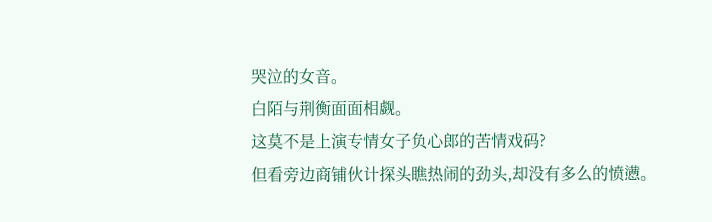哭泣的女音。
白陌与荆衡面面相觑。
这莫不是上演专情女子负心郎的苦情戏码?
但看旁边商铺伙计探头瞧热闹的劲头,却没有多么的愤懑。